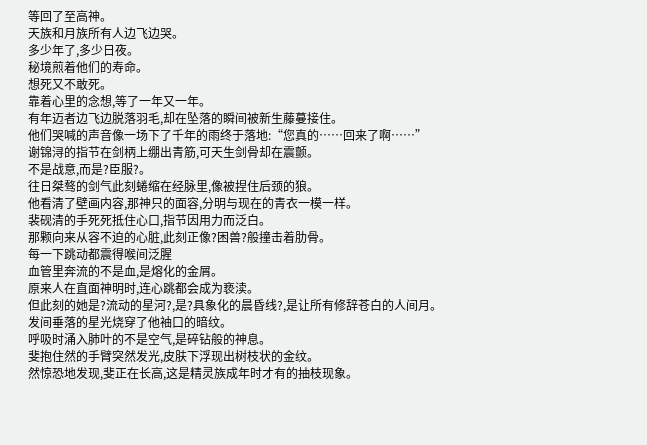等回了至高神。
天族和月族所有人边飞边哭。
多少年了,多少日夜。
秘境煎着他们的寿命。
想死又不敢死。
靠着心里的念想,等了一年又一年。
有年迈者边飞边脱落羽毛,却在坠落的瞬间被新生藤蔓接住。
他们哭喊的声音像一场下了千年的雨终于落地:“您真的……回来了啊……”
谢锦浔的指节在剑柄上绷出青筋,可天生剑骨却在震颤。
不是战意,而是?臣服?。
往日桀骜的剑气此刻蜷缩在经脉里,像被捏住后颈的狼。
他看清了壁画内容,那神只的面容,分明与现在的青衣一模一样。
裴砚清的手死死抵住心口,指节因用力而泛白。
那颗向来从容不迫的心脏,此刻正像?困兽?般撞击着肋骨。
每一下跳动都震得喉间泛腥
血管里奔流的不是血,是熔化的金屑。
原来人在直面神明时,连心跳都会成为亵渎。
但此刻的她是?流动的星河?,是?具象化的晨昏线?,是让所有修辞苍白的人间月。
发间垂落的星光烧穿了他袖口的暗纹。
呼吸时涌入肺叶的不是空气,是碎钻般的神息。
斐抱住然的手臂突然发光,皮肤下浮现出树枝状的金纹。
然惊恐地发现,斐正在长高,这是精灵族成年时才有的抽枝现象。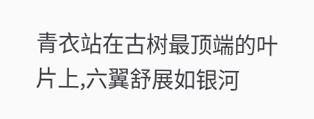青衣站在古树最顶端的叶片上,六翼舒展如银河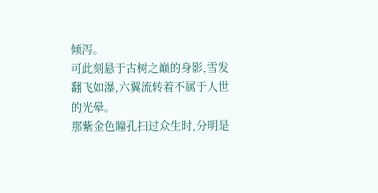倾泻。
可此刻悬于古树之巅的身影,雪发翻飞如瀑,六翼流转着不属于人世的光晕。
那紫金色瞳孔扫过众生时,分明是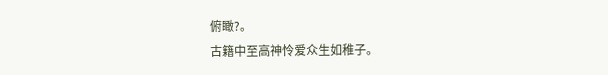俯瞰?。
古籍中至高神怜爱众生如稚子。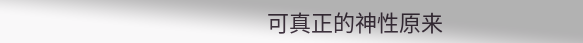可真正的神性原来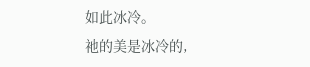如此冰冷。
祂的美是冰冷的,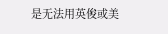是无法用英俊或美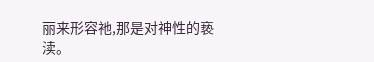丽来形容祂,那是对神性的亵渎。